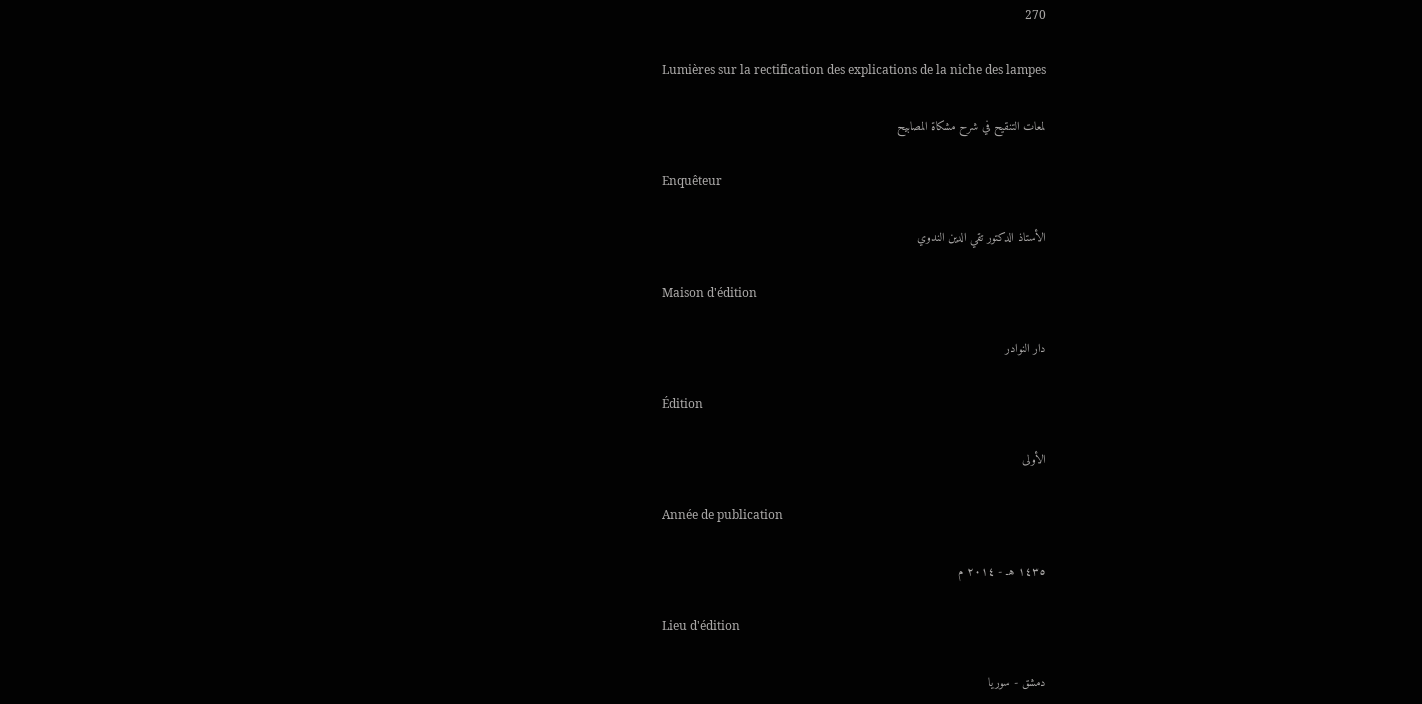270

Lumières sur la rectification des explications de la niche des lampes

لمعات التنقيح في شرح مشكاة المصابيح

Enquêteur

الأستاذ الدكتور تقي الدين الندوي

Maison d'édition

دار النوادر

Édition

الأولى

Année de publication

١٤٣٥ هـ - ٢٠١٤ م

Lieu d'édition

دمشق - سوريا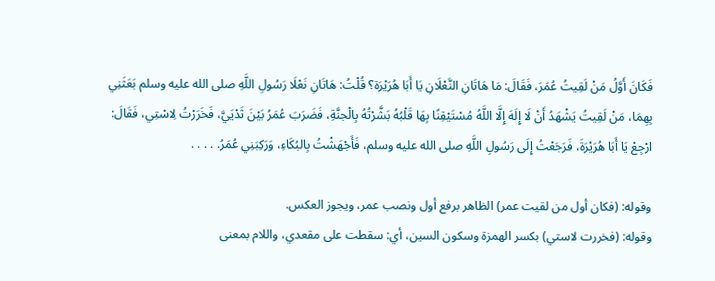فَكَانَ أَوَّلُ مَنْ لَقِيتُ عُمَرَ، فَقَالَ: مَا هَاتَانِ النَّعْلَانِ يَا أَبَا هُرَيْرَة؟ قُلْتُ: هَاتَانِ نَعْلَا رَسُولِ اللَّهِ صلى الله عليه وسلم بَعَثَنِي بِهِمَا، مَنْ لَقِيتُ يَشْهَدُ أَنْ لَا إِلَهَ إِلَّا اللَّهُ مُسْتَيْقِنًا بِهَا قَلْبُهُ بَشَّرْتُهُ بِالْجنَّةِ، فَضَرَبَ عُمَرُ بَيْنَ ثَدْيَيَّ، فَخَرَرْتُ لِاسْتِي، فَقَالَ: ارْجِعْ يَا أَبَا هُرَيْرَةَ، فَرَجَعْتُ إِلَى رَسُولِ اللَّهِ صلى الله عليه وسلم، فَأَجْهَشْتُ بِالبُكَاءِ، وَرَكِبَنِي عُمَرُ. . . . .

وقوله: (فكان أول من لقيت عمر) الظاهر برفع أول ونصب عمر، ويجوز العكس.
وقوله: (فخررت لاستي) بكسر الهمزة وسكون السين، أي: سقطت على مقعدي، واللام بمعنى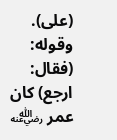(على).
وقوله: (فقال: ارجع) كان عمر ﵁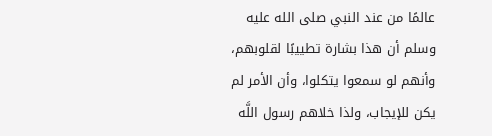عالمًا من عند النبي صلى الله عليه وسلم أن هذا بشارة تطييبًا لقلوبهم، وأنهم لو سمعوا يتكلوا، وأن الأمر لم يكن للإيجاب، ولذا خلاهم رسول اللَّه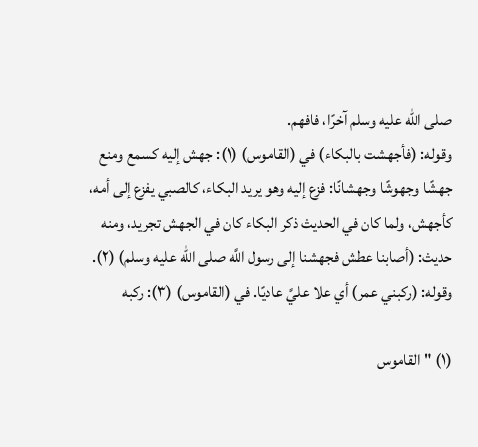صلى الله عليه وسلم آخرًا، فافهم.
وقوله: (فأجهشت بالبكاء) في (القاموس) (١): جهش إليه كسمع ومنع جهشًا وجهوشًا وجهشانًا: فزع إليه وهو يريد البكاء، كالصبي يفزع إلى أمه، كأجهش، ولما كان في الحديث ذكر البكاء كان في الجهش تجريد، ومنه حديث: (أصابنا عطش فجهشنا إلى رسول اللَّه صلى الله عليه وسلم) (٢).
وقوله: (ركبني عمر) أي علا عليَّ عاديًا. في (القاموس) (٣): ركبه

(١) "القاموس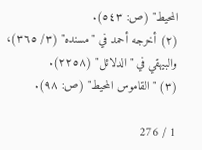المحيط" (ص: ٥٤٣).
(٢) أخرجه أحمد في "مسنده" (٣/ ٣٦٥)، والبيهقي في "الدلائل" (٢٢٥٨).
(٣) "القاموس المحيط" (ص: ٩٨).

1 / 276